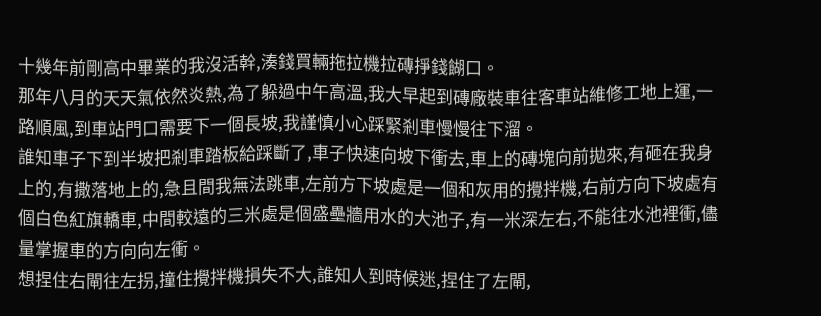十幾年前剛高中畢業的我沒活幹,湊錢買輛拖拉機拉磚掙錢餬口。
那年八月的天天氣依然炎熱,為了躲過中午高溫,我大早起到磚廠裝車往客車站維修工地上運,一路順風,到車站門口需要下一個長坡,我謹慎小心踩緊剎車慢慢往下溜。
誰知車子下到半坡把剎車踏板給踩斷了,車子快速向坡下衝去,車上的磚塊向前拋來,有砸在我身上的,有撒落地上的,急且間我無法跳車,左前方下坡處是一個和灰用的攪拌機,右前方向下坡處有個白色紅旗轎車,中間較遠的三米處是個盛壘牆用水的大池子,有一米深左右,不能往水池裡衝,儘量掌握車的方向向左衝。
想捏住右閘往左拐,撞住攪拌機損失不大,誰知人到時候迷,捏住了左閘,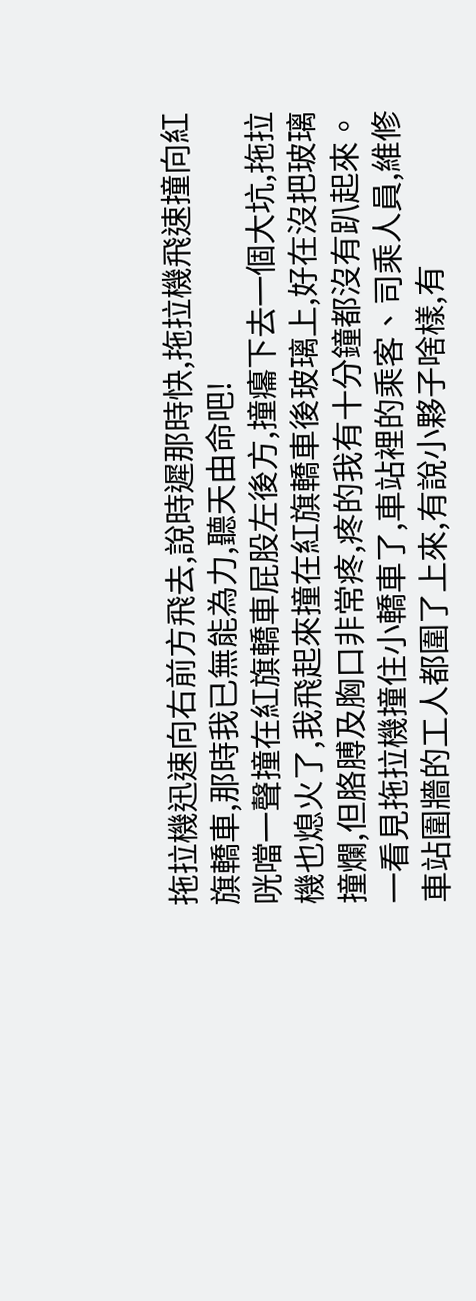拖拉機迅速向右前方飛去,說時遲那時快,拖拉機飛速撞向紅旗轎車,那時我已無能為力,聽天由命吧!
咣噹一聲撞在紅旗轎車屁股左後方,撞癟下去一個大坑,拖拉機也熄火了,我飛起來撞在紅旗轎車後玻璃上,好在沒把玻璃撞爛,但胳膊及胸口非常疼,疼的我有十分鐘都沒有趴起來。
一看見拖拉機撞住小轎車了,車站裡的乘客、司乘人員,維修車站圍牆的工人都圍了上來,有說小夥子啥樣,有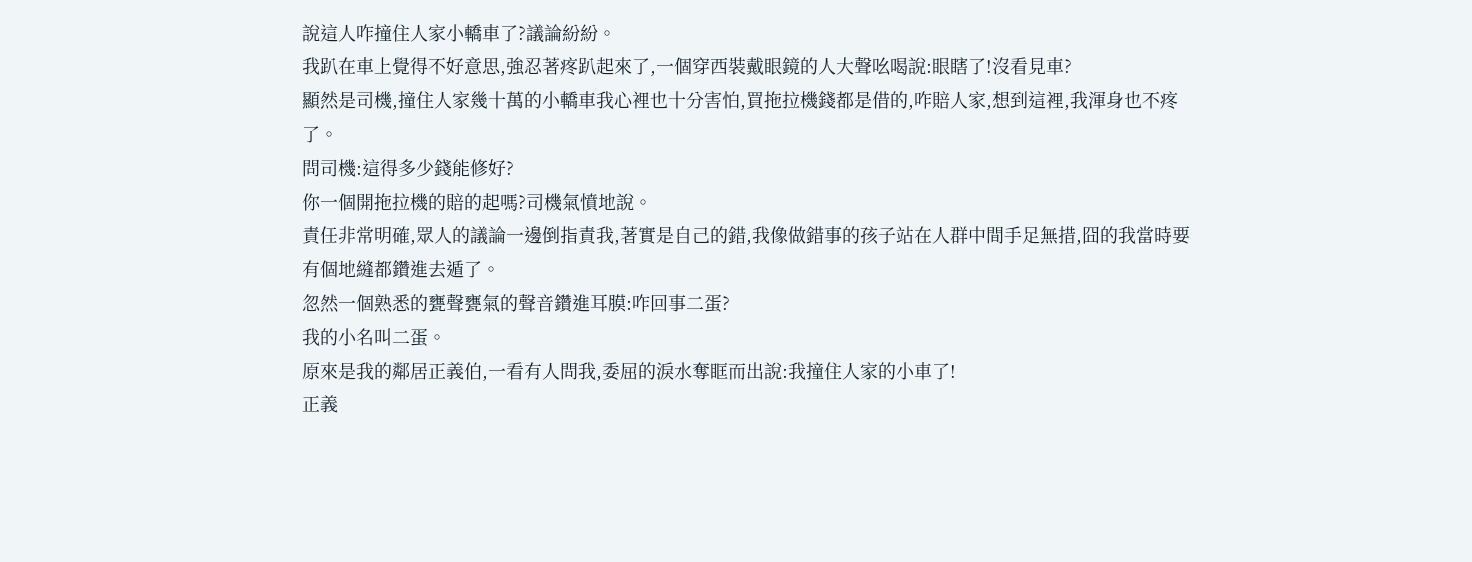說這人咋撞住人家小轎車了?議論紛紛。
我趴在車上覺得不好意思,強忍著疼趴起來了,一個穿西裝戴眼鏡的人大聲吆喝說:眼瞎了!沒看見車?
顯然是司機,撞住人家幾十萬的小轎車我心裡也十分害怕,買拖拉機錢都是借的,咋賠人家,想到這裡,我渾身也不疼了。
問司機:這得多少錢能修好?
你一個開拖拉機的賠的起嗎?司機氣憤地說。
責任非常明確,眾人的議論一邊倒指責我,著實是自己的錯,我像做錯事的孩子站在人群中間手足無措,囧的我當時要有個地縫都鑽進去遁了。
忽然一個熟悉的甕聲甕氣的聲音鑽進耳膜:咋回事二蛋?
我的小名叫二蛋。
原來是我的鄰居正義伯,一看有人問我,委屈的淚水奪眶而出說:我撞住人家的小車了!
正義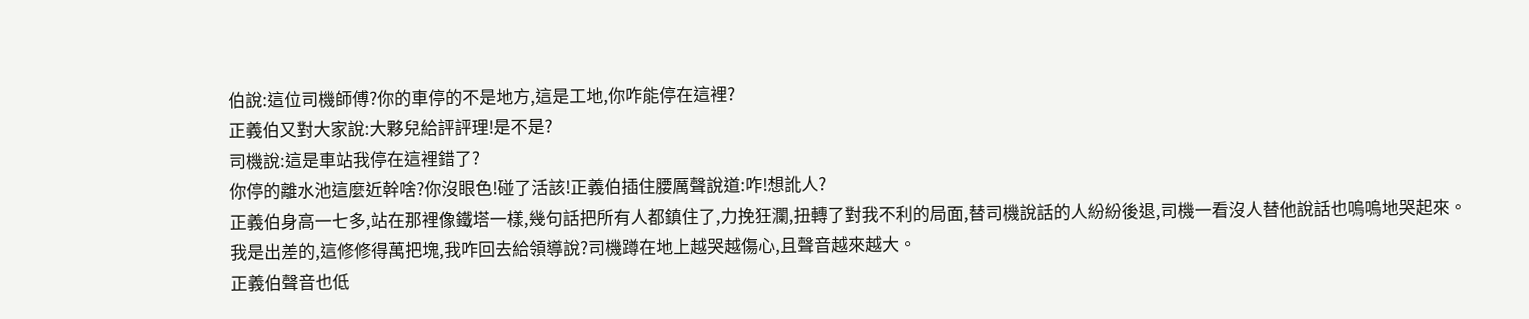伯說:這位司機師傅?你的車停的不是地方,這是工地,你咋能停在這裡?
正義伯又對大家說:大夥兒給評評理!是不是?
司機說:這是車站我停在這裡錯了?
你停的離水池這麼近幹啥?你沒眼色!碰了活該!正義伯插住腰厲聲說道:咋!想訛人?
正義伯身高一七多,站在那裡像鐵塔一樣,幾句話把所有人都鎮住了,力挽狂瀾,扭轉了對我不利的局面,替司機說話的人紛紛後退,司機一看沒人替他說話也嗚嗚地哭起來。
我是出差的,這修修得萬把塊,我咋回去給領導說?司機蹲在地上越哭越傷心,且聲音越來越大。
正義伯聲音也低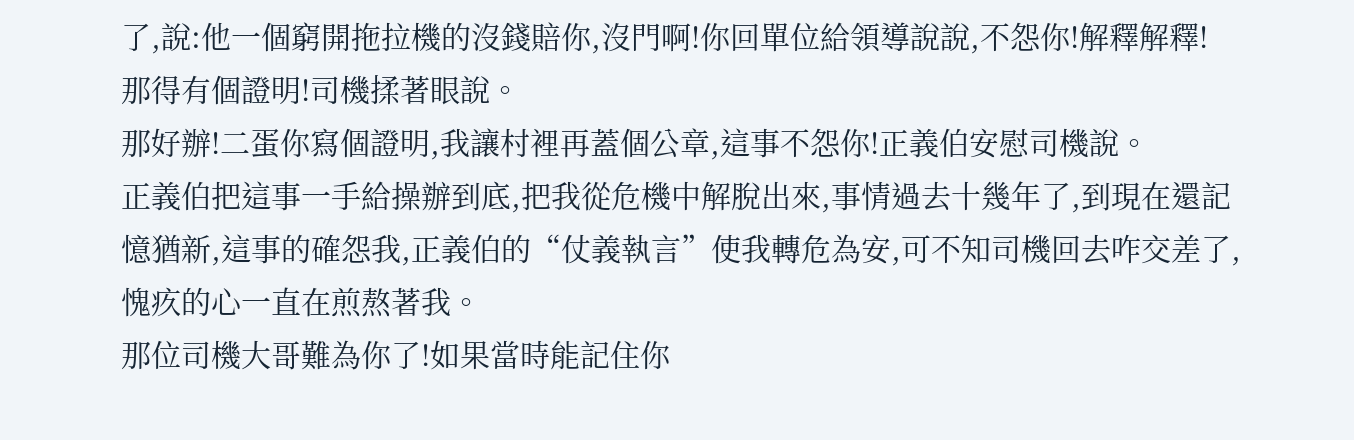了,說:他一個窮開拖拉機的沒錢賠你,沒門啊!你回單位給領導說說,不怨你!解釋解釋!
那得有個證明!司機揉著眼說。
那好辦!二蛋你寫個證明,我讓村裡再蓋個公章,這事不怨你!正義伯安慰司機說。
正義伯把這事一手給操辦到底,把我從危機中解脫出來,事情過去十幾年了,到現在還記憶猶新,這事的確怨我,正義伯的“仗義執言”使我轉危為安,可不知司機回去咋交差了,愧疚的心一直在煎熬著我。
那位司機大哥難為你了!如果當時能記住你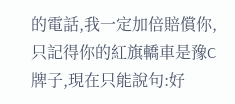的電話,我一定加倍賠償你,只記得你的紅旗轎車是豫C牌子,現在只能說句:好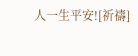人一生平安![祈禱]